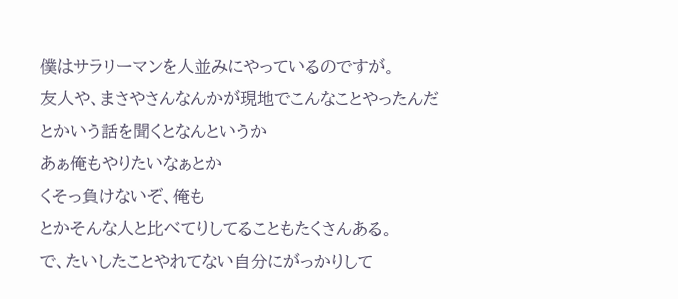僕はサラリーマンを人並みにやっているのですが。
友人や、まさやさんなんかが現地でこんなことやったんだ
とかいう話を聞くとなんというか
あぁ俺もやりたいなぁとか
くそっ負けないぞ、俺も
とかそんな人と比べてりしてることもたくさんある。
で、たいしたことやれてない自分にがっかりして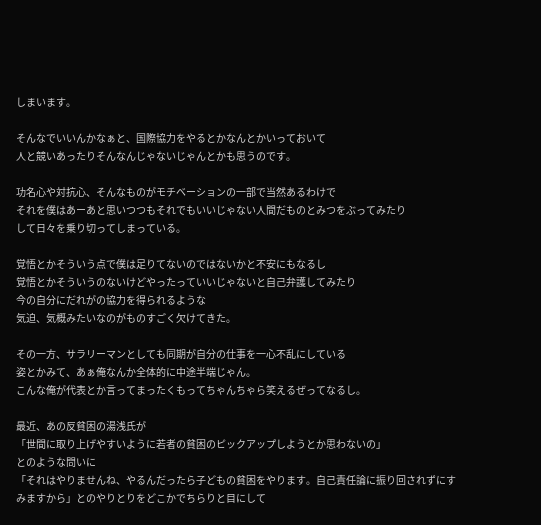しまいます。

そんなでいいんかなぁと、国際協力をやるとかなんとかいっておいて
人と競いあったりそんなんじゃないじゃんとかも思うのです。

功名心や対抗心、そんなものがモチベーションの一部で当然あるわけで
それを僕はあーあと思いつつもそれでもいいじゃない人間だものとみつをぶってみたり
して日々を乗り切ってしまっている。

覚悟とかそういう点で僕は足りてないのではないかと不安にもなるし
覚悟とかそういうのないけどやったっていいじゃないと自己弁護してみたり
今の自分にだれがの協力を得られるような
気迫、気概みたいなのがものすごく欠けてきた。

その一方、サラリーマンとしても同期が自分の仕事を一心不乱にしている
姿とかみて、あぁ俺なんか全体的に中途半端じゃん。
こんな俺が代表とか言ってまったくもってちゃんちゃら笑えるぜってなるし。

最近、あの反貧困の湯浅氏が
「世間に取り上げやすいように若者の貧困のピックアップしようとか思わないの」
とのような問いに
「それはやりませんね、やるんだったら子どもの貧困をやります。自己責任論に振り回されずにすみますから」とのやりとりをどこかでちらりと目にして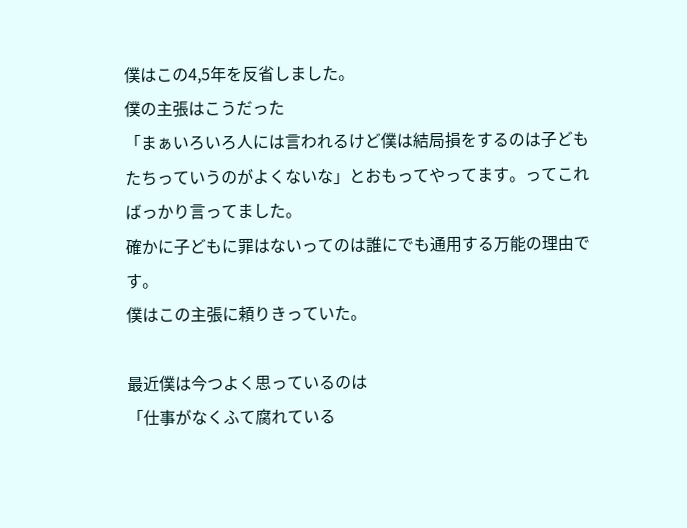僕はこの4,5年を反省しました。
僕の主張はこうだった
「まぁいろいろ人には言われるけど僕は結局損をするのは子どもたちっていうのがよくないな」とおもってやってます。ってこればっかり言ってました。
確かに子どもに罪はないってのは誰にでも通用する万能の理由です。
僕はこの主張に頼りきっていた。

最近僕は今つよく思っているのは
「仕事がなくふて腐れている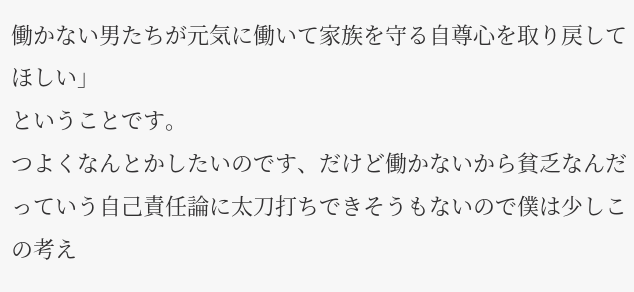働かない男たちが元気に働いて家族を守る自尊心を取り戻してほしい」
ということです。
つよくなんとかしたいのです、だけど働かないから貧乏なんだっていう自己責任論に太刀打ちできそうもないので僕は少しこの考え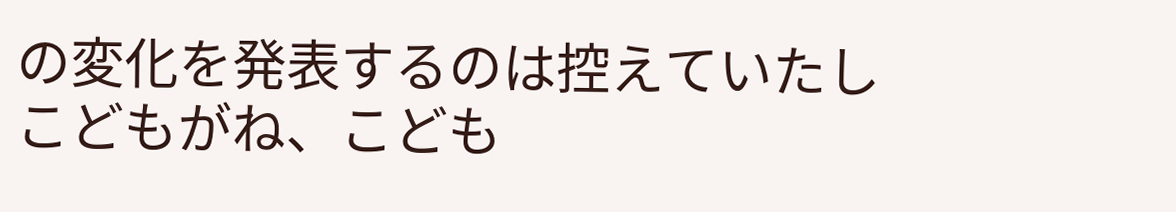の変化を発表するのは控えていたし
こどもがね、こども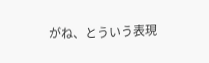がね、とういう表現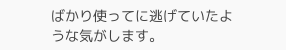ばかり使ってに逃げていたような気がします。